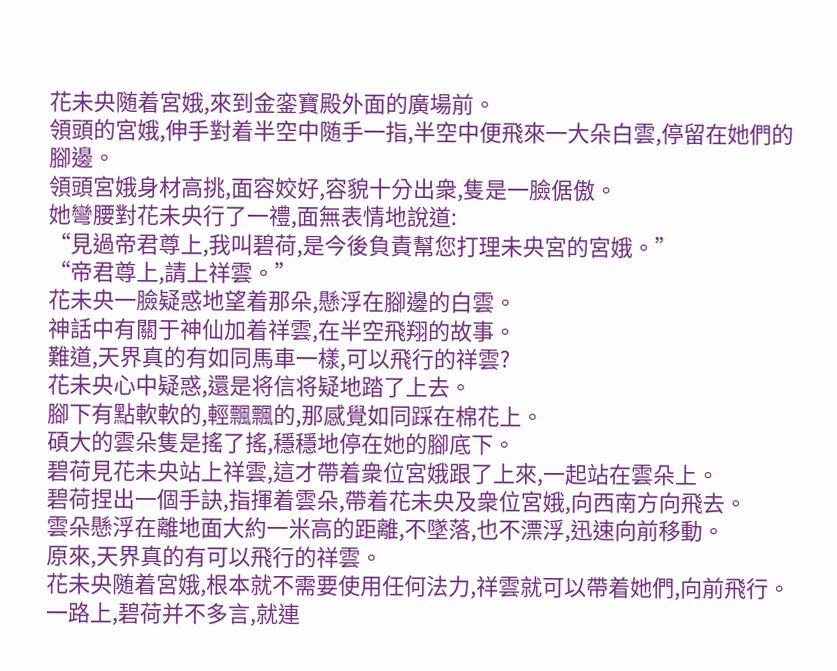花未央随着宮娥,來到金銮寶殿外面的廣場前。
領頭的宮娥,伸手對着半空中随手一指,半空中便飛來一大朵白雲,停留在她們的腳邊。
領頭宮娥身材高挑,面容姣好,容貌十分出衆,隻是一臉倨傲。
她彎腰對花未央行了一禮,面無表情地說道:
“見過帝君尊上,我叫碧荷,是今後負責幫您打理未央宮的宮娥。”
“帝君尊上,請上祥雲。”
花未央一臉疑惑地望着那朵,懸浮在腳邊的白雲。
神話中有關于神仙加着祥雲,在半空飛翔的故事。
難道,天界真的有如同馬車一樣,可以飛行的祥雲?
花未央心中疑惑,還是将信将疑地踏了上去。
腳下有點軟軟的,輕飄飄的,那感覺如同踩在棉花上。
碩大的雲朵隻是搖了搖,穩穩地停在她的腳底下。
碧荷見花未央站上祥雲,這才帶着衆位宮娥跟了上來,一起站在雲朵上。
碧荷捏出一個手訣,指揮着雲朵,帶着花未央及衆位宮娥,向西南方向飛去。
雲朵懸浮在離地面大約一米高的距離,不墜落,也不漂浮,迅速向前移動。
原來,天界真的有可以飛行的祥雲。
花未央随着宮娥,根本就不需要使用任何法力,祥雲就可以帶着她們,向前飛行。
一路上,碧荷并不多言,就連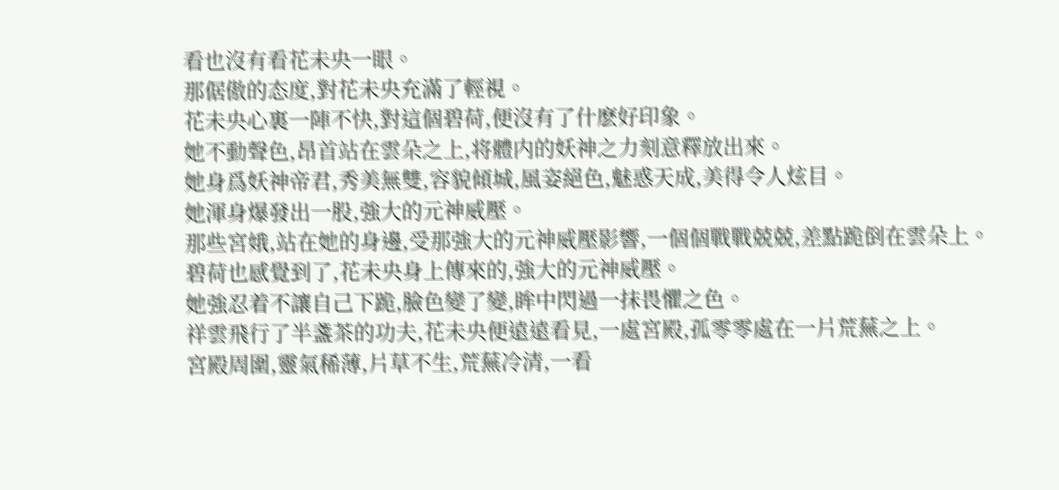看也沒有看花未央一眼。
那倨傲的态度,對花未央充滿了輕視。
花未央心裏一陣不快,對這個碧荷,便沒有了什麽好印象。
她不動聲色,昂首站在雲朵之上,将體内的妖神之力刻意釋放出來。
她身爲妖神帝君,秀美無雙,容貌傾城,風姿絕色,魅惑天成,美得令人炫目。
她渾身爆發出一股,強大的元神威壓。
那些宮娥,站在她的身邊,受那強大的元神威壓影響,一個個戰戰兢兢,差點跪倒在雲朵上。
碧荷也感覺到了,花未央身上傳來的,強大的元神威壓。
她強忍着不讓自己下跪,臉色變了變,眸中閃過一抹畏懼之色。
祥雲飛行了半盞茶的功夫,花未央便遠遠看見,一處宮殿,孤零零處在一片荒蕪之上。
宮殿周圍,靈氣稀薄,片草不生,荒蕪冷清,一看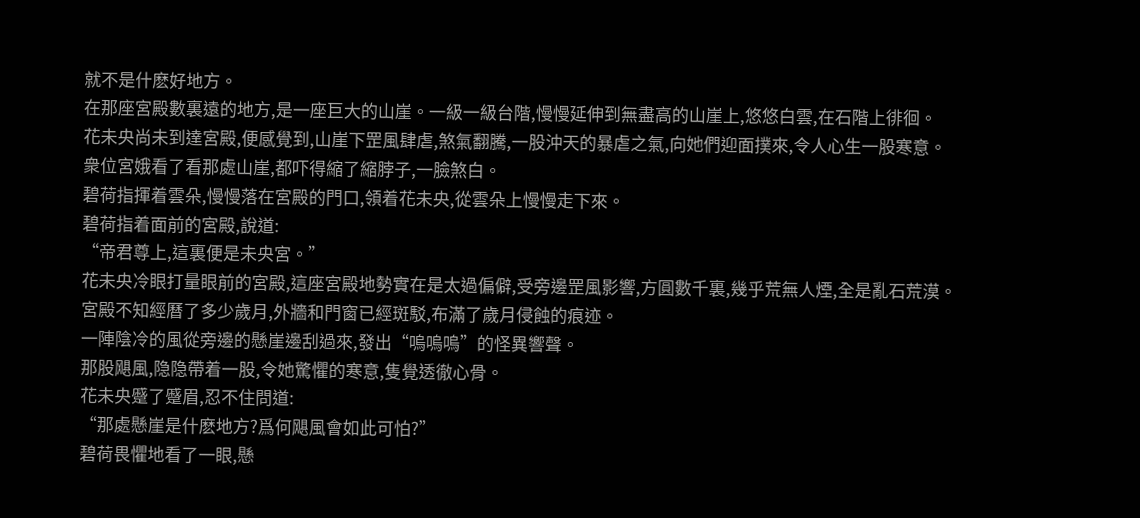就不是什麽好地方。
在那座宮殿數裏遠的地方,是一座巨大的山崖。一級一級台階,慢慢延伸到無盡高的山崖上,悠悠白雲,在石階上徘徊。
花未央尚未到達宮殿,便感覺到,山崖下罡風肆虐,煞氣翻騰,一股沖天的暴虐之氣,向她們迎面撲來,令人心生一股寒意。
衆位宮娥看了看那處山崖,都吓得縮了縮脖子,一臉煞白。
碧荷指揮着雲朵,慢慢落在宮殿的門口,領着花未央,從雲朵上慢慢走下來。
碧荷指着面前的宮殿,說道:
“帝君尊上,這裏便是未央宮。”
花未央冷眼打量眼前的宮殿,這座宮殿地勢實在是太過偏僻,受旁邊罡風影響,方圓數千裏,幾乎荒無人煙,全是亂石荒漠。
宮殿不知經曆了多少歲月,外牆和門窗已經斑駁,布滿了歲月侵蝕的痕迹。
一陣陰冷的風從旁邊的懸崖邊刮過來,發出“嗚嗚嗚”的怪異響聲。
那股飓風,隐隐帶着一股,令她驚懼的寒意,隻覺透徹心骨。
花未央蹙了蹙眉,忍不住問道:
“那處懸崖是什麽地方?爲何飓風會如此可怕?”
碧荷畏懼地看了一眼,懸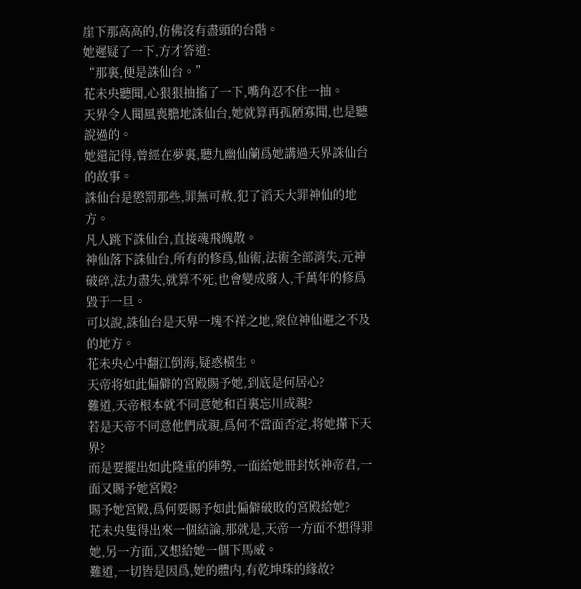崖下那高高的,仿佛沒有盡頭的台階。
她遲疑了一下,方才答道:
“那裏,便是誅仙台。”
花未央聽聞,心狠狠抽搐了一下,嘴角忍不住一抽。
天界令人聞風喪膽地誅仙台,她就算再孤陋寡聞,也是聽說過的。
她還記得,曾經在夢裏,聽九幽仙蘭爲她講過天界誅仙台的故事。
誅仙台是懲罰那些,罪無可赦,犯了滔天大罪神仙的地方。
凡人跳下誅仙台,直接魂飛魄散。
神仙落下誅仙台,所有的修爲,仙術,法術全部消失,元神破碎,法力盡失,就算不死,也會變成廢人,千萬年的修爲毀于一旦。
可以說,誅仙台是天界一塊不祥之地,衆位神仙避之不及的地方。
花未央心中翻江倒海,疑惑橫生。
天帝将如此偏僻的宮殿賜予她,到底是何居心?
難道,天帝根本就不同意她和百裏忘川成親?
若是天帝不同意他們成親,爲何不當面否定,将她攆下天界?
而是要擺出如此隆重的陣勢,一面給她冊封妖神帝君,一面又賜予她宮殿?
賜予她宮殿,爲何要賜予如此偏僻破敗的宮殿給她?
花未央隻得出來一個結論,那就是,天帝一方面不想得罪她,另一方面,又想給她一個下馬威。
難道,一切皆是因爲,她的體内,有乾坤珠的緣故?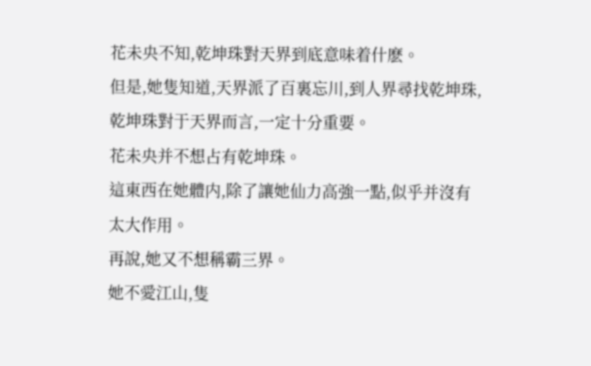花未央不知,乾坤珠對天界到底意味着什麽。
但是,她隻知道,天界派了百裏忘川,到人界尋找乾坤珠,乾坤珠對于天界而言,一定十分重要。
花未央并不想占有乾坤珠。
這東西在她體内,除了讓她仙力高強一點,似乎并沒有太大作用。
再說,她又不想稱霸三界。
她不愛江山,隻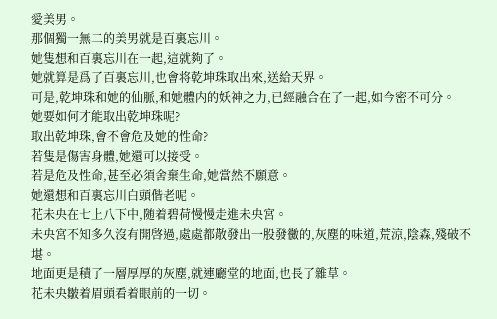愛美男。
那個獨一無二的美男就是百裏忘川。
她隻想和百裏忘川在一起,這就夠了。
她就算是爲了百裏忘川,也會将乾坤珠取出來,送給天界。
可是,乾坤珠和她的仙脈,和她體内的妖神之力,已經融合在了一起,如今密不可分。
她要如何才能取出乾坤珠呢?
取出乾坤珠,會不會危及她的性命?
若隻是傷害身體,她還可以接受。
若是危及性命,甚至必須舍棄生命,她當然不願意。
她還想和百裏忘川白頭偕老呢。
花未央在七上八下中,随着碧荷慢慢走進未央宮。
未央宮不知多久沒有開啓過,處處都散發出一股發黴的,灰塵的味道,荒涼,陰森,殘破不堪。
地面更是積了一層厚厚的灰塵,就連廳堂的地面,也長了雜草。
花未央皺着眉頭看着眼前的一切。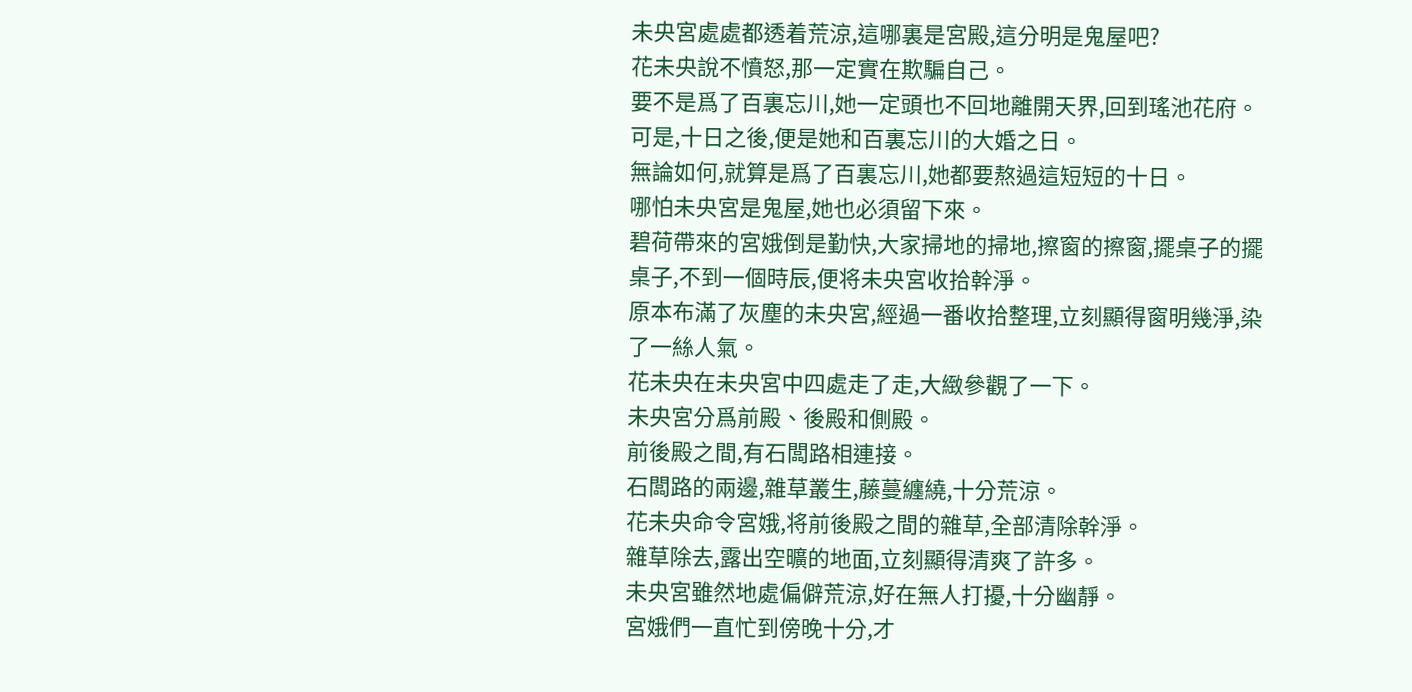未央宮處處都透着荒涼,這哪裏是宮殿,這分明是鬼屋吧?
花未央說不憤怒,那一定實在欺騙自己。
要不是爲了百裏忘川,她一定頭也不回地離開天界,回到瑤池花府。
可是,十日之後,便是她和百裏忘川的大婚之日。
無論如何,就算是爲了百裏忘川,她都要熬過這短短的十日。
哪怕未央宮是鬼屋,她也必須留下來。
碧荷帶來的宮娥倒是勤快,大家掃地的掃地,擦窗的擦窗,擺桌子的擺桌子,不到一個時辰,便将未央宮收拾幹淨。
原本布滿了灰塵的未央宮,經過一番收拾整理,立刻顯得窗明幾淨,染了一絲人氣。
花未央在未央宮中四處走了走,大緻參觀了一下。
未央宮分爲前殿、後殿和側殿。
前後殿之間,有石闆路相連接。
石闆路的兩邊,雜草叢生,藤蔓纏繞,十分荒涼。
花未央命令宮娥,将前後殿之間的雜草,全部清除幹淨。
雜草除去,露出空曠的地面,立刻顯得清爽了許多。
未央宮雖然地處偏僻荒涼,好在無人打擾,十分幽靜。
宮娥們一直忙到傍晚十分,才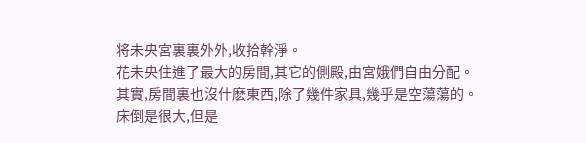将未央宮裏裏外外,收拾幹淨。
花未央住進了最大的房間,其它的側殿,由宮娥們自由分配。
其實,房間裏也沒什麽東西,除了幾件家具,幾乎是空蕩蕩的。
床倒是很大,但是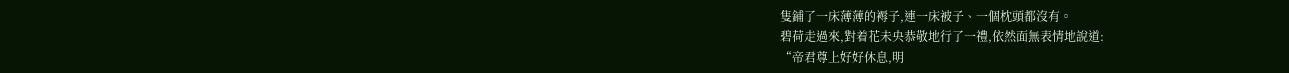隻鋪了一床薄薄的褥子,連一床被子、一個枕頭都沒有。
碧荷走過來,對着花未央恭敬地行了一禮,依然面無表情地說道:
“帝君尊上好好休息,明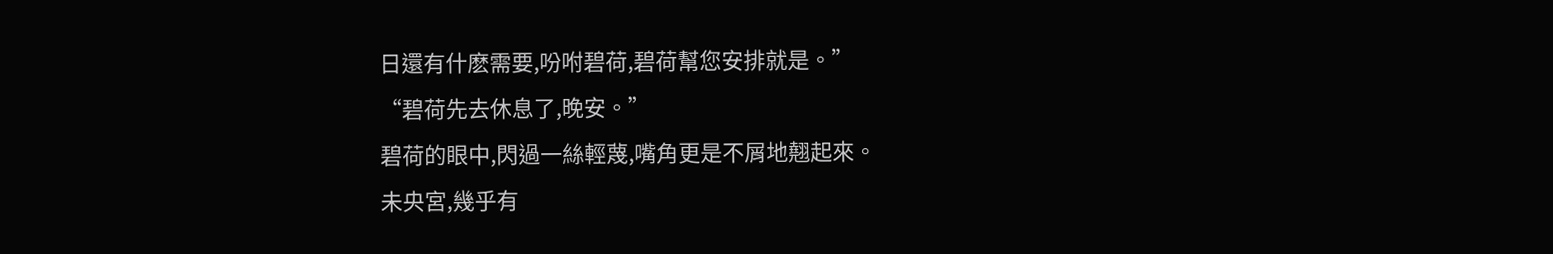日還有什麽需要,吩咐碧荷,碧荷幫您安排就是。”
“碧荷先去休息了,晚安。”
碧荷的眼中,閃過一絲輕蔑,嘴角更是不屑地翹起來。
未央宮,幾乎有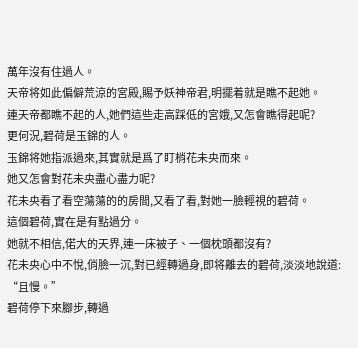萬年沒有住過人。
天帝将如此偏僻荒涼的宮殿,賜予妖神帝君,明擺着就是瞧不起她。
連天帝都瞧不起的人,她們這些走高踩低的宮娥,又怎會瞧得起呢?
更何況,碧荷是玉錦的人。
玉錦将她指派過來,其實就是爲了盯梢花未央而來。
她又怎會對花未央盡心盡力呢?
花未央看了看空蕩蕩的的房間,又看了看,對她一臉輕視的碧荷。
這個碧荷,實在是有點過分。
她就不相信,偌大的天界,連一床被子、一個枕頭都沒有?
花未央心中不悅,俏臉一沉,對已經轉過身,即将離去的碧荷,淡淡地說道:
“且慢。”
碧荷停下來腳步,轉過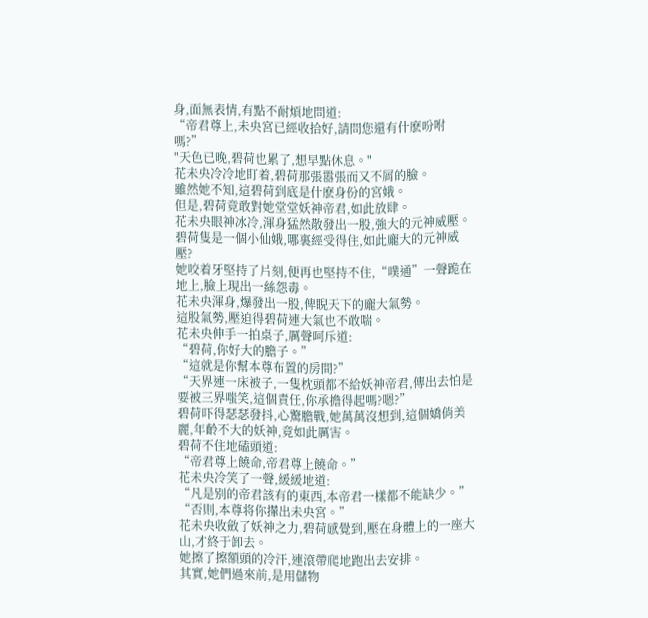身,面無表情,有點不耐煩地問道:
“帝君尊上,未央宮已經收拾好,請問您還有什麽吩咐嗎?”
"天色已晚,碧荷也累了,想早點休息。"
花未央冷冷地盯着,碧荷那張嚣張而又不屑的臉。
雖然她不知,這碧荷到底是什麽身份的宮娥。
但是,碧荷竟敢對她堂堂妖神帝君,如此放肆。
花未央眼神冰冷,渾身猛然散發出一股,強大的元神威壓。
碧荷隻是一個小仙娥,哪裏經受得住,如此龐大的元神威壓?
她咬着牙堅持了片刻,便再也堅持不住,“噗通”一聲跪在地上,臉上現出一絲怨毒。
花未央渾身,爆發出一股,俾睨天下的龐大氣勢。
這股氣勢,壓迫得碧荷連大氣也不敢喘。
花未央伸手一拍桌子,厲聲呵斥道:
“碧荷,你好大的膽子。”
“這就是你幫本尊布置的房間?”
“天界連一床被子,一隻枕頭都不給妖神帝君,傳出去怕是要被三界嗤笑,這個責任,你承擔得起嗎?嗯?”
碧荷吓得瑟瑟發抖,心驚膽戰,她萬萬沒想到,這個嬌俏美麗,年齡不大的妖神,竟如此厲害。
碧荷不住地磕頭道:
“帝君尊上饒命,帝君尊上饒命。”
花未央冷笑了一聲,緩緩地道:
“凡是别的帝君該有的東西,本帝君一樣都不能缺少。”
“否則,本尊将你攆出未央宮。”
花未央收斂了妖神之力,碧荷感覺到,壓在身體上的一座大山,才終于卸去。
她擦了擦額頭的冷汗,連滾帶爬地跑出去安排。
其實,她們過來前,是用儲物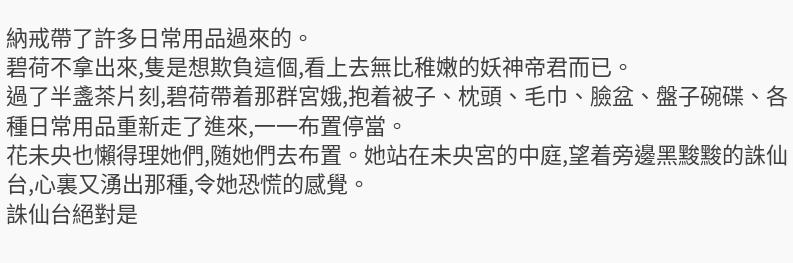納戒帶了許多日常用品過來的。
碧荷不拿出來,隻是想欺負這個,看上去無比稚嫩的妖神帝君而已。
過了半盞茶片刻,碧荷帶着那群宮娥,抱着被子、枕頭、毛巾、臉盆、盤子碗碟、各種日常用品重新走了進來,一一布置停當。
花未央也懶得理她們,随她們去布置。她站在未央宮的中庭,望着旁邊黑黢黢的誅仙台,心裏又湧出那種,令她恐慌的感覺。
誅仙台絕對是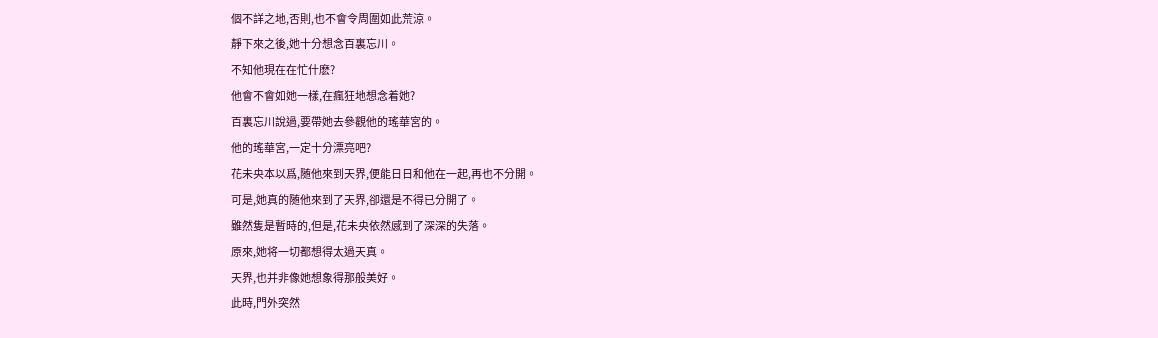個不詳之地,否則,也不會令周圍如此荒涼。
靜下來之後,她十分想念百裏忘川。
不知他現在在忙什麽?
他會不會如她一樣,在瘋狂地想念着她?
百裏忘川說過,要帶她去參觀他的瑤華宮的。
他的瑤華宮,一定十分漂亮吧?
花未央本以爲,随他來到天界,便能日日和他在一起,再也不分開。
可是,她真的随他來到了天界,卻還是不得已分開了。
雖然隻是暫時的,但是,花未央依然感到了深深的失落。
原來,她将一切都想得太過天真。
天界,也并非像她想象得那般美好。
此時,門外突然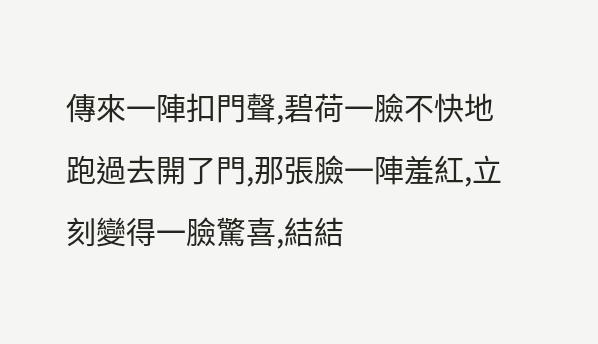傳來一陣扣門聲,碧荷一臉不快地跑過去開了門,那張臉一陣羞紅,立刻變得一臉驚喜,結結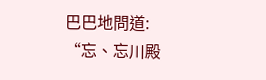巴巴地問道:
“忘、忘川殿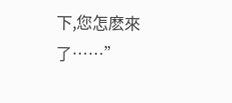下,您怎麽來了……”